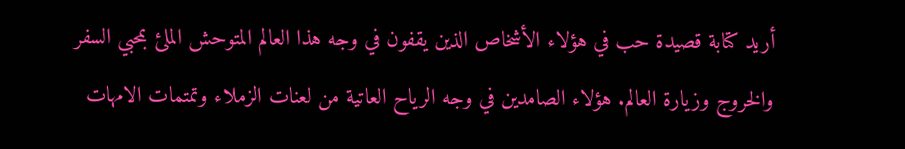أريد كتابة قصيدة حب في هؤلاء الأشخاص الذين يقفون في وجه هذا العالم المتوحش الملئ بمحبي السفر والخروج وزيارة العالم. هؤلاء الصامدين في وجه الرياح العاتية من لعنات الزملاء وتمتمات الامهات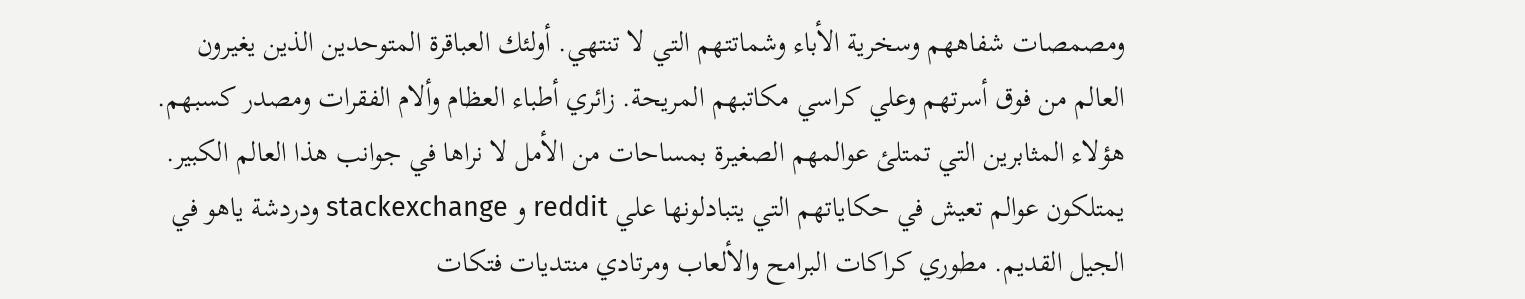ومصمصات شفاههم وسخرية الأباء وشماتتهم التي لا تنتهي. أولئك العباقرة المتوحدين الذين يغيرون العالم من فوق أسرتهم وعلي كراسي مكاتبهم المريحة. زائري أطباء العظام وألام الفقرات ومصدر كسبهم.
هؤلاء المثابرين التي تمتلئ عوالمهم الصغيرة بمساحات من الأمل لا نراها في جوانب هذا العالم الكبير. يمتلكون عوالم تعيش في حكاياتهم التي يتبادلونها علي reddit و stackexchange ودردشة ياهو في الجيل القديم. مطوري كراكات البرامح والألعاب ومرتادي منتديات فتكات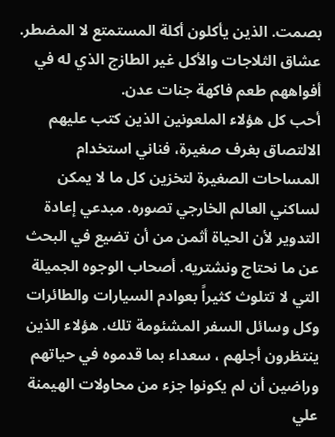بصمت. الذين يأكلون أكلة المستمتع لا المضطر. عشاق الثلاجات والأكل غير الطازج الذي له في أفواههم طعم فاكهة جنات عدن.
أحب كل هؤلاء الملعونين الذين كتب عليهم الالتصاق بغرف صغيرة، فناني استخدام المساحات الصغيرة لتخزين كل ما لا يمكن لساكني العالم الخارجي تصوره. مبدعي إعادة التدوير لأن الحياة أثمن من أن تضيع في البحث عن ما نحتاج ونشتريه. أصحاب الوجوه الجميلة التي لا تتلوث كثيراً بعوادم السيارات والطائرات وكل وسائل السفر المشئومة تلك. هؤلاء الذين ينتظرون أجلهم ، سعداء بما قدموه في حياتهم وراضين أن لم يكونوا جزء من محاولات الهيمنة علي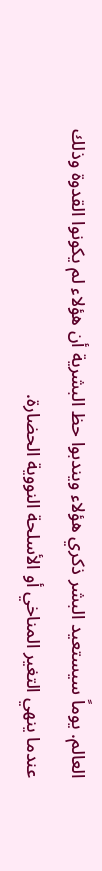العالم. يوماً سيستعيد البشر ذكري هؤلاء ويندبوا حظ البشرية أن هؤلاء لم يكونوا القدوة وذلك عندما ينهي التغير المناخي أو الأسلحة النووية الحضارة.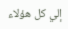إلي كل هؤلاء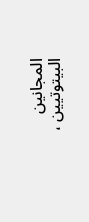المجانين البيتوتيين ،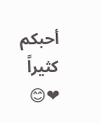أحبكم كثيراً ❤😊